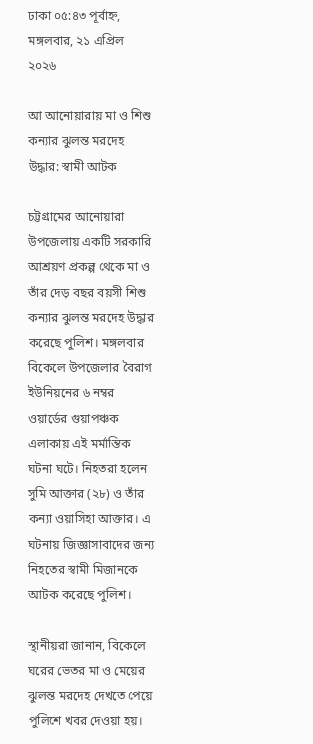ঢাকা ০৫:৪৩ পূর্বাহ্ন, মঙ্গলবার, ২১ এপ্রিল ২০২৬

আ আনোয়ারায় মা ও শিশু কন্যার ঝুলন্ত মরদেহ উদ্ধার: স্বামী আটক

চট্টগ্রামের আনোয়ারা উপজেলায় একটি সরকারি আশ্রয়ণ প্রকল্প থেকে মা ও তাঁর দেড় বছর বয়সী শিশু কন্যার ঝুলন্ত মরদেহ উদ্ধার করেছে পুলিশ। মঙ্গলবার বিকেলে উপজেলার বৈরাগ ইউনিয়নের ৬ নম্বর ওয়ার্ডের গুয়াপঞ্চক এলাকায় এই মর্মান্তিক ঘটনা ঘটে। নিহতরা হলেন সুমি আক্তার (২৮) ও তাঁর কন্যা ওয়াসিহা আক্তার। এ ঘটনায় জিজ্ঞাসাবাদের জন্য নিহতের স্বামী মিজানকে আটক করেছে পুলিশ।

স্থানীয়রা জানান, বিকেলে ঘরের ভেতর মা ও মেয়ের ঝুলন্ত মরদেহ দেখতে পেয়ে পুলিশে খবর দেওয়া হয়।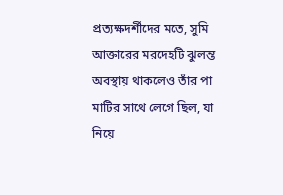প্রত্যক্ষদর্শীদের মতে, সুমি আক্তারের মরদেহটি ঝুলন্ত অবস্থায় থাকলেও তাঁর পা মাটির সাথে লেগে ছিল, যা নিয়ে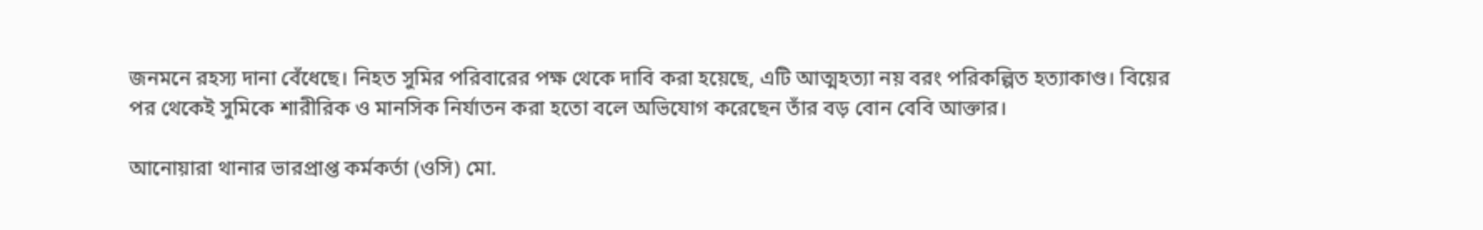জনমনে রহস্য দানা বেঁধেছে। নিহত সুমির পরিবারের পক্ষ থেকে দাবি করা হয়েছে, এটি আত্মহত্যা নয় বরং পরিকল্পিত হত্যাকাণ্ড। বিয়ের পর থেকেই সুমিকে শারীরিক ও মানসিক নির্যাতন করা হতো বলে অভিযোগ করেছেন তাঁর বড় বোন বেবি আক্তার।

আনোয়ারা থানার ভারপ্রাপ্ত কর্মকর্তা (ওসি) মো.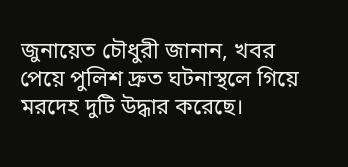জুনায়েত চৌধুরী জানান, খবর পেয়ে পুলিশ দ্রুত ঘটনাস্থলে গিয়ে মরদেহ দুটি উদ্ধার করেছে।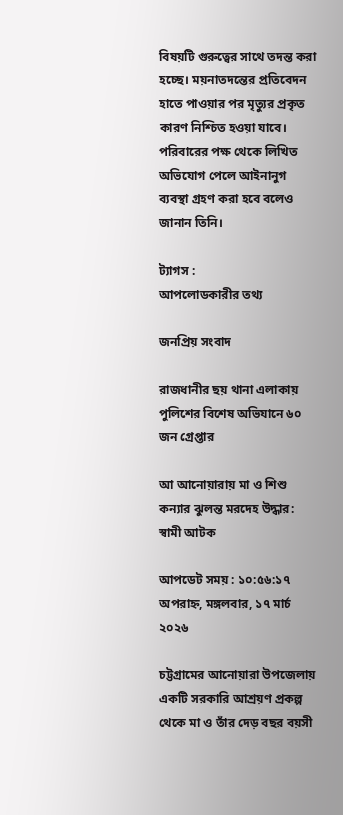বিষয়টি গুরুত্বের সাথে তদন্ত করা হচ্ছে। ময়নাতদন্তের প্রতিবেদন হাতে পাওয়ার পর মৃত্যুর প্রকৃত কারণ নিশ্চিত হওয়া যাবে। পরিবারের পক্ষ থেকে লিখিত অভিযোগ পেলে আইনানুগ ব্যবস্থা গ্রহণ করা হবে বলেও জানান তিনি।

ট্যাগস :
আপলোডকারীর তথ্য

জনপ্রিয় সংবাদ

রাজধানীর ছয় থানা এলাকায় পুলিশের বিশেষ অভিযানে ৬০ জন গ্রেপ্তার

আ আনোয়ারায় মা ও শিশু কন্যার ঝুলন্ত মরদেহ উদ্ধার: স্বামী আটক

আপডেট সময় : ১০:৫৬:১৭ অপরাহ্ন, মঙ্গলবার, ১৭ মার্চ ২০২৬

চট্টগ্রামের আনোয়ারা উপজেলায় একটি সরকারি আশ্রয়ণ প্রকল্প থেকে মা ও তাঁর দেড় বছর বয়সী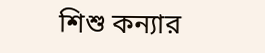শিশু কন্যার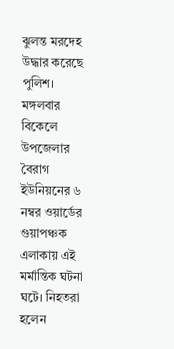ঝুলন্ত মরদেহ উদ্ধার করেছে পুলিশ। মঙ্গলবার বিকেলে উপজেলার বৈরাগ ইউনিয়নের ৬ নম্বর ওয়ার্ডের গুয়াপঞ্চক এলাকায় এই মর্মান্তিক ঘটনা ঘটে। নিহতরা হলেন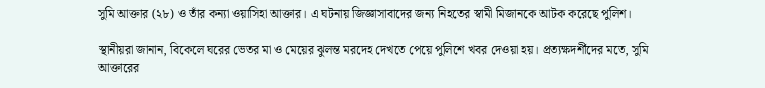সুমি আক্তার (২৮) ও তাঁর কন্যা ওয়াসিহা আক্তার। এ ঘটনায় জিজ্ঞাসাবাদের জন্য নিহতের স্বামী মিজানকে আটক করেছে পুলিশ।

স্থানীয়রা জানান, বিকেলে ঘরের ভেতর মা ও মেয়ের ঝুলন্ত মরদেহ দেখতে পেয়ে পুলিশে খবর দেওয়া হয়। প্রত্যক্ষদর্শীদের মতে, সুমি আক্তারের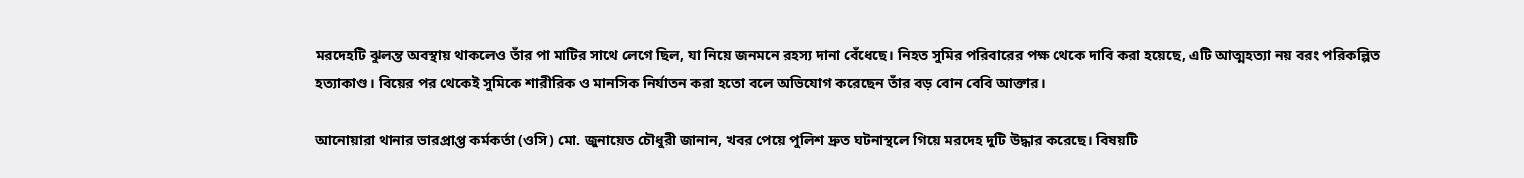মরদেহটি ঝুলন্ত অবস্থায় থাকলেও তাঁর পা মাটির সাথে লেগে ছিল, যা নিয়ে জনমনে রহস্য দানা বেঁধেছে। নিহত সুমির পরিবারের পক্ষ থেকে দাবি করা হয়েছে, এটি আত্মহত্যা নয় বরং পরিকল্পিত হত্যাকাণ্ড। বিয়ের পর থেকেই সুমিকে শারীরিক ও মানসিক নির্যাতন করা হতো বলে অভিযোগ করেছেন তাঁর বড় বোন বেবি আক্তার।

আনোয়ারা থানার ভারপ্রাপ্ত কর্মকর্তা (ওসি) মো. জুনায়েত চৌধুরী জানান, খবর পেয়ে পুলিশ দ্রুত ঘটনাস্থলে গিয়ে মরদেহ দুটি উদ্ধার করেছে। বিষয়টি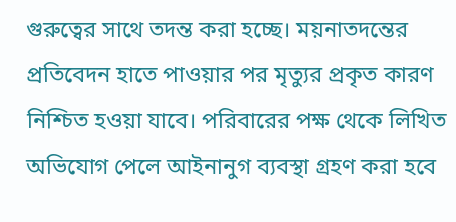গুরুত্বের সাথে তদন্ত করা হচ্ছে। ময়নাতদন্তের প্রতিবেদন হাতে পাওয়ার পর মৃত্যুর প্রকৃত কারণ নিশ্চিত হওয়া যাবে। পরিবারের পক্ষ থেকে লিখিত অভিযোগ পেলে আইনানুগ ব্যবস্থা গ্রহণ করা হবে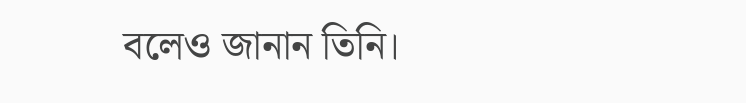বলেও জানান তিনি।